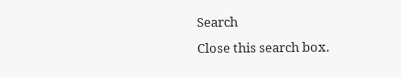Search
Close this search box.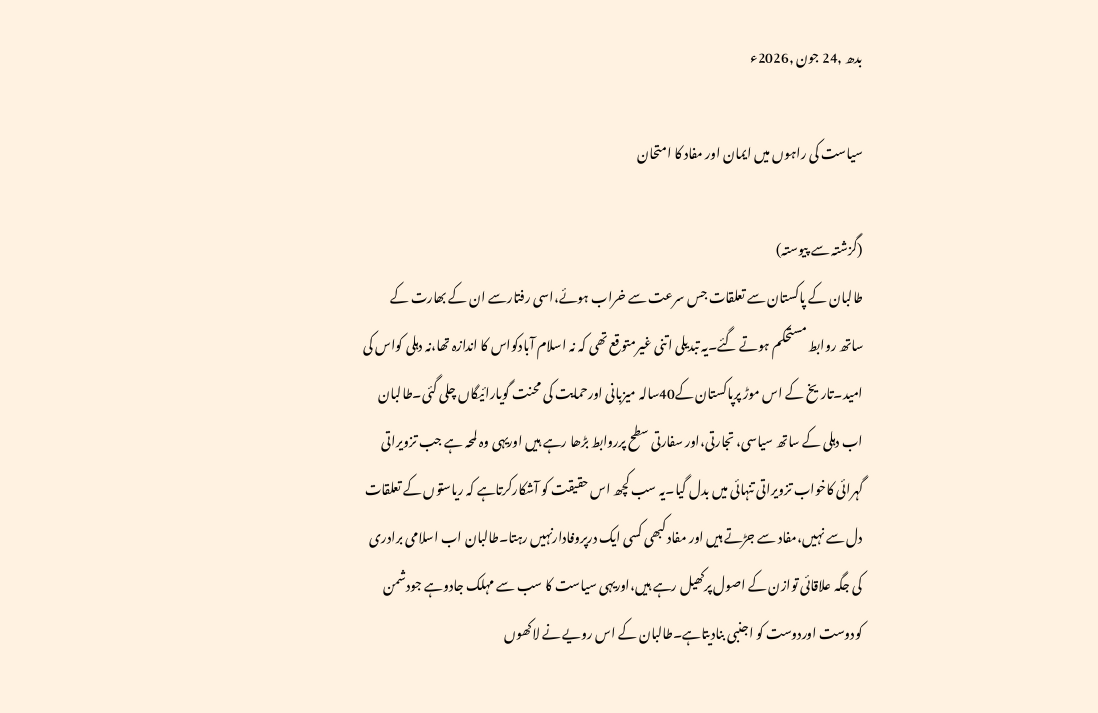بدھ ,24 جون ,2026ء

سیاست کی راہوں میں ایمان اور مفاد کا امتحان

(گزشتہ سے پیوستہ)
طالبان کے پاکستان سے تعلقات جس سرعت سے خراب ہوئے،اسی رفتارسے ان کے بھارت کے ساتھ روابط مستحکم ہوتے گئے۔یہ تبدیلی اتنی غیرمتوقع تھی کہ نہ اسلام آبادکواس کا اندازہ تھا،نہ دہلی کواس کی امید۔تاریخ کے اس موڑ پرپاکستان کے40سالہ میزبانی اورحمایت کی محنت گویارائیگاں چلی گئی۔طالبان اب دہلی کے ساتھ سیاسی، تجارتی،اور سفارتی سطح پرروابط بڑھا رہے ہیں اوریہی وہ لمحہ ہے جب تزویراتی گہرائی کاخواب تزویراتی تنہائی میں بدل گیا۔یہ سب کچھ اس حقیقت کو آشکارکرتاہے کہ ریاستوں کے تعلقات دل سے نہیں،مفاد سے جڑتے ہیں اور مفاد کبھی کسی ایک درپروفادارنہیں رہتا۔طالبان اب اسلامی برادری کی جگہ علاقائی توازن کے اصول پرکھیل رہے ہیں،اوریہی سیاست کا سب سے مہلک جادوہے جودشمن کودوست اوردوست کو اجنبی بنادیتاہے۔طالبان کے اس رویے نے لاکھوں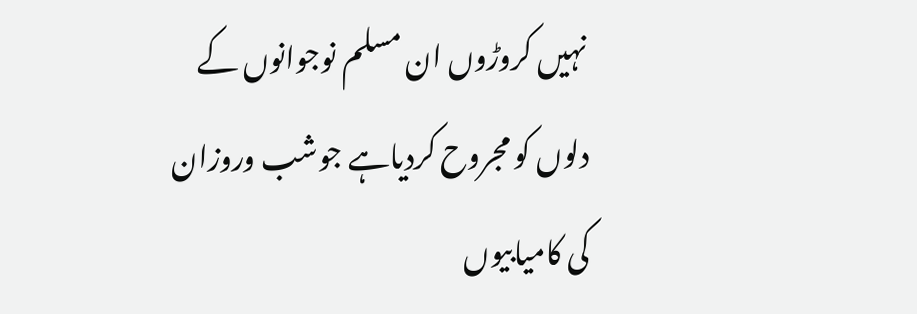نہیں کروڑوں ان مسلم نوجوانوں کے دلوں کو مجروح کردیاہے جوشب وروزان کی کامیابیوں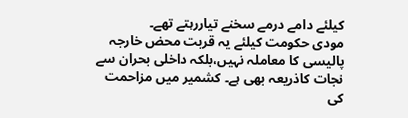کیلئے دامے درمے سخنے تیاررہتے تھے۔
مودی حکومت کیلئے یہ قربت محض خارجہ پالیسی کا معاملہ نہیں،بلکہ داخلی بحران سے نجات کاذریعہ بھی ہے۔ کشمیر میں مزاحمت کی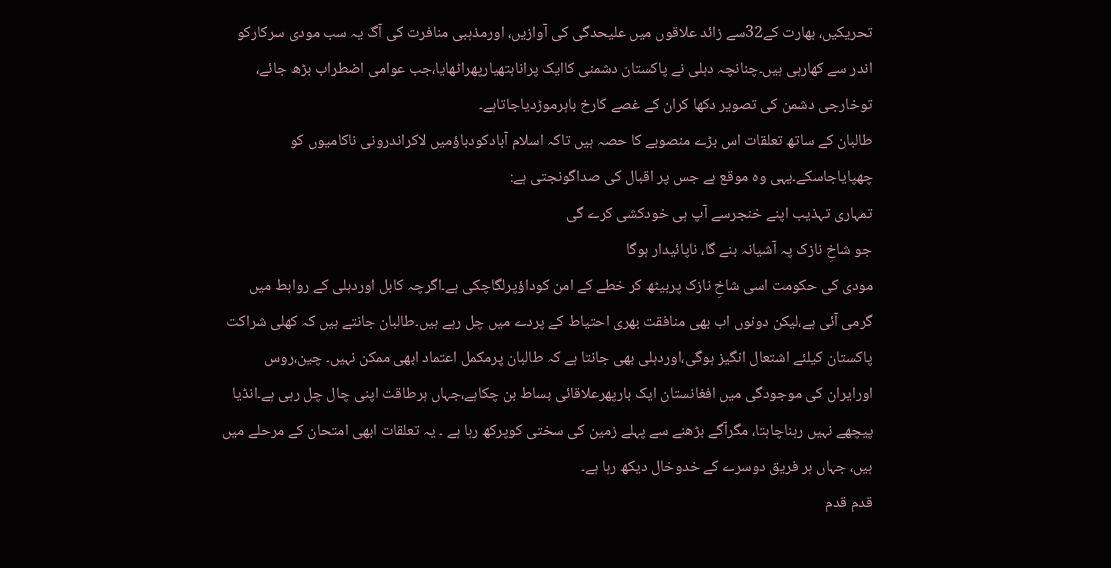تحریکیں، بھارت کے32سے زائد علاقوں میں علیحدگی کی آوازیں، اورمذہبی منافرت کی آگ یہ سب مودی سرکارکو اندر سے کھارہی ہیں۔چنانچہ دہلی نے پاکستان دشمنی کاایک پراناہتھیارپھراٹھایا،جب عوامی اضطراب بڑھ جائے، توخارجی دشمن کی تصویر دکھا کران کے غصے کارخ باہرموڑدیاجاتاہے۔
طالبان کے ساتھ تعلقات اس بڑے منصوبے کا حصہ ہیں تاکہ اسلام آبادکودباؤمیں لاکراندرونی ناکامیوں کو چھپایاجاسکے۔یہی وہ موقع ہے جس پر اقبال کی صداگونجتی ہے:
تمہاری تہذیب اپنے خنجرسے آپ ہی خودکشی کرے گی
جو شاخِ نازک پہ آشیانہ بنے گا، ناپائیدار ہوگا
مودی کی حکومت اسی شاخِ نازک پربیٹھ کر خطے کے امن کوداؤپرلگاچکی ہے۔اگرچہ کابل اوردہلی کے روابط میں گرمی آئی ہے،لیکن دونوں اب بھی منافقت بھری احتیاط کے پردے میں چل رہے ہیں۔طالبان جانتے ہیں کہ کھلی شراکت پاکستان کیلئے اشتعال انگیز ہوگی،اوردہلی بھی جانتا ہے کہ طالبان پرمکمل اعتماد ابھی ممکن نہیں۔ چین،روس اورایران کی موجودگی میں افغانستان ایک بارپھرعلاقائی بساط بن چکاہے،جہاں ہرطاقت اپنی چال چل رہی ہے۔انڈیا پیچھے نہیں رہناچاہتا، مگرآگے بڑھنے سے پہلے زمین کی سختی کوپرکھ رہا ہے ۔ یہ تعلقات ابھی امتحان کے مرحلے میں ہیں، جہاں ہر فریق دوسرے کے خدوخال دیکھ رہا ہے۔
قدم قدم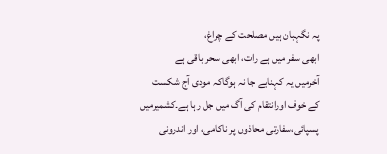پہ نگہبان ہیں مصلحت کے چراغ،
ابھی سفر میں ہے رات، ابھی سحر باقی ہے
آخرمیں یہ کہنابے جا نہ ہوگاکہ مودی آج شکست کے خوف اورانتقام کی آگ میں جل رہا ہے۔کشمیرمیں پسپائی،سفارتی محاذوں پر ناکامی، اور اندرونی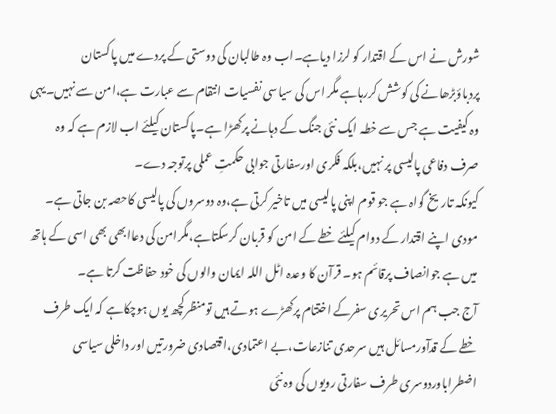شورش نے اس کے اقتدار کو لرزا دیاہے۔اب وہ طالبان کی دوستی کے پردے میں پاکستان پردباؤبڑھانے کی کوشش کررہاہے مگر اس کی سیاسی نفسیات انتقام سے عبارت ہے،امن سے نہیں۔یہی وہ کیفیت ہے جس سے خطہ ایک نئی جنگ کے دہانے پرکھڑا ہے۔پاکستان کیلئے اب لازم ہے کہ وہ صرف دفاعی پالیسی پر نہیں،بلکہ فکری اورسفارتی جوابی حکمتِ عملی پرتوجہ دے۔
کیونکہ تاریخ گواہ ہے جو قوم اپنی پالیسی میں تاخیر کرتی ہے،وہ دوسروں کی پالیسی کاحصہ بن جاتی ہے۔
مودی اپنے اقتدار کے دوام کیلئے خطے کے امن کو قربان کرسکتاہے،مگرامن کی دعاابھی بھی اسی کے ہاتھ میں ہے جوانصاف پرقائم ہو۔ قرآن کا وعدہ اٹل اللہ ایمان والوں کی خود حفاظت کرتا ہے۔
آج جب ہم اس تحریری سفرکے اختتام پرکھڑے ہوتے ہیں تومنظرکچھ یوں ہوچکاہے کہ ایک طرف خطے کے قدآورمسائل ہیں سرحدی تنازعات،بے اعتمادی،اقتصادی ضرورتیں اور داخلی سیاسی اضطراباوردوسری طرف سفارتی رویوں کی وہ نئی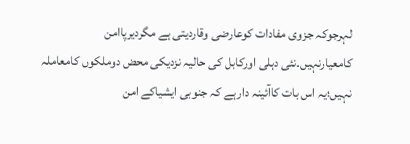لہرجوکہ جزوی مفادات کوعارضی وقاردیتی ہے مگردیرپاامن کامعیارنہیں۔نئی دہلی اورکابل کی حالیہ نزدیکی محض دوملکوں کامعاملہ نہیں؛یہ اس بات کاآئینہ دارہے کہ جنوبی ایشیاکے امن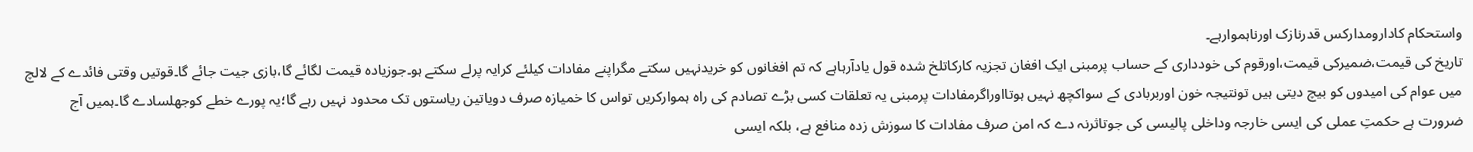واستحکام کادارومدارکس قدرنازک اورناہموارہے۔
تاریخ کی قیمت،ضمیرکی قیمت،اورقوم کی خودداری کے حساب پرمبنی ایک افغان تجزیہ کارکاتلخ شدہ قول یادآرہاہے کہ تم افغانوں کو خریدنہیں سکتے مگراپنے مفادات کیلئے کرایہ پرلے سکتے ہو۔جوزیادہ قیمت لگائے گا،بازی جیت جائے گا۔قوتیں وقتی فائدے کے لالچ میں عوام کی امیدوں کو بیچ دیتی ہیں تونتیجہ خون اوربربادی کے سواکچھ نہیں ہوتااوراگرمفادات پرمبنی یہ تعلقات کسی بڑے تصادم کی راہ ہموارکریں تواس کا خمیازہ صرف دویاتین ریاستوں تک محدود نہیں رہے گا؛یہ پورے خطے کوجھلسادے گا۔ہمیں آج ضرورت ہے حکمتِ عملی کی ایسی خارجہ وداخلی پالیسی کی جوتاثرنہ دے کہ امن صرف مفادات کا سوزش زدہ منافع ہے، بلکہ ایسی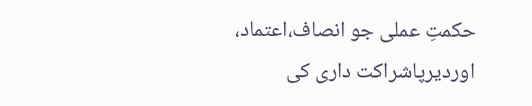حکمتِ عملی جو انصاف،اعتماد، اوردیرپاشراکت داری کی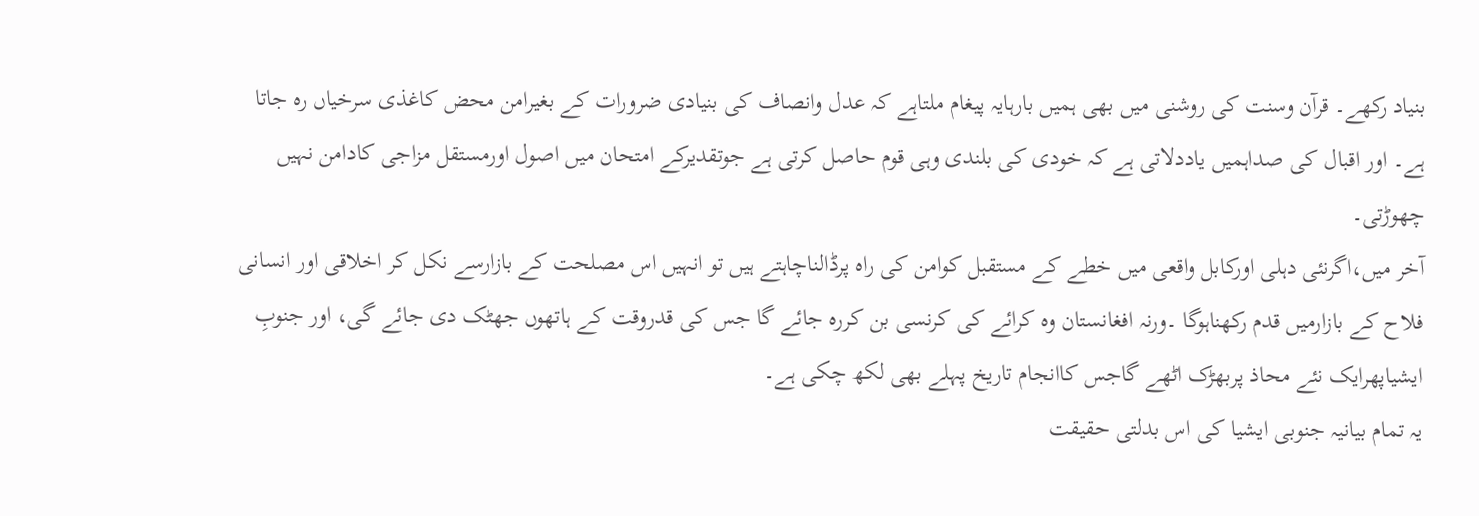بنیاد رکھے۔ قرآن وسنت کی روشنی میں بھی ہمیں بارہایہ پیغام ملتاہے کہ عدل وانصاف کی بنیادی ضرورات کے بغیرامن محض کاغذی سرخیاں رہ جاتا ہے۔ اور اقبال کی صداہمیں یاددلاتی ہے کہ خودی کی بلندی وہی قوم حاصل کرتی ہے جوتقدیرکے امتحان میں اصول اورمستقل مزاجی کادامن نہیں چھوڑتی۔
آخر میں،اگرنئی دہلی اورکابل واقعی میں خطے کے مستقبل کوامن کی راہ پرڈالناچاہتے ہیں تو انہیں اس مصلحت کے بازارسے نکل کر اخلاقی اور انسانی فلاح کے بازارمیں قدم رکھناہوگا ۔ورنہ افغانستان وہ کرائے کی کرنسی بن کررہ جائے گا جس کی قدروقت کے ہاتھوں جھٹک دی جائے گی، اور جنوبِ ایشیاپھرایک نئے محاذ پربھڑک اٹھے گاجس کاانجام تاریخ پہلے بھی لکھ چکی ہے۔
یہ تمام بیانیہ جنوبی ایشیا کی اس بدلتی حقیقت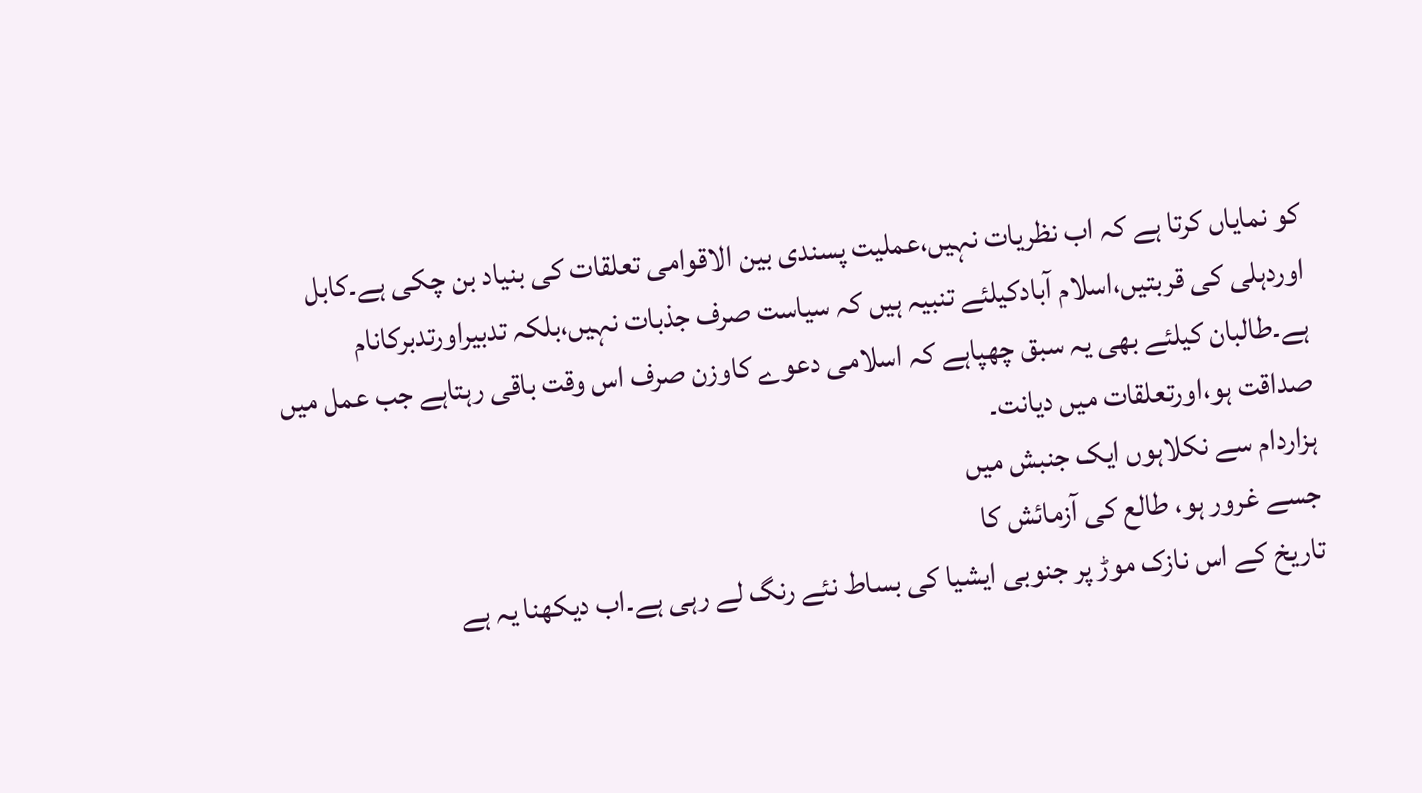کو نمایاں کرتا ہے کہ اب نظریات نہیں،عملیت پسندی بین الاقوامی تعلقات کی بنیاد بن چکی ہے۔کابل اوردہلی کی قربتیں،اسلام آبادکیلئے تنبیہ ہیں کہ سیاست صرف جذبات نہیں،بلکہ تدبیراورتدبرکانام ہے۔طالبان کیلئے بھی یہ سبق چھپاہے کہ اسلامی دعوے کاوزن صرف اس وقت باقی رہتاہے جب عمل میں صداقت ہو،اورتعلقات میں دیانت۔
ہزاردام سے نکلاہوں ایک جنبش میں
جسے غرور ہو، طالع کی آزمائش کا
تاریخ کے اس نازک موڑ پر جنوبی ایشیا کی بساط نئے رنگ لے رہی ہے۔اب دیکھنا یہ ہے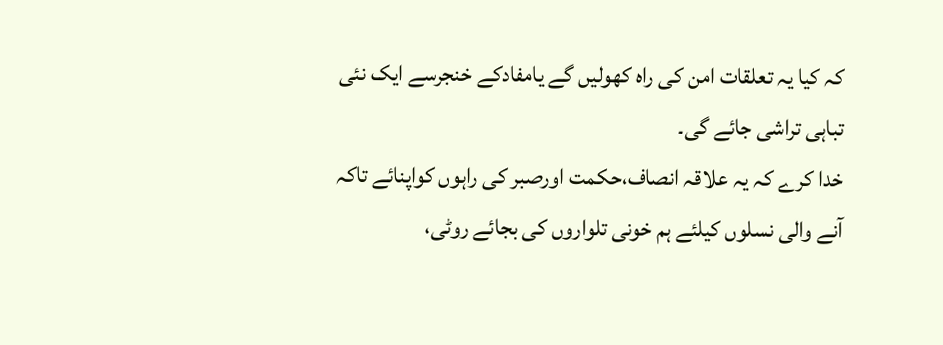کہ کیا یہ تعلقات امن کی راہ کھولیں گے یامفادکے خنجرسے ایک نئی تباہی تراشی جائے گی۔
خدا کرے کہ یہ علاقہ انصاف،حکمت اورصبر کی راہوں کواپنائے تاکہ آنے والی نسلوں کیلئے ہم خونی تلواروں کی بجائے روٹی،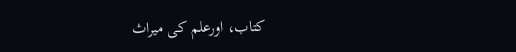کتاب، اورعلم کی میراث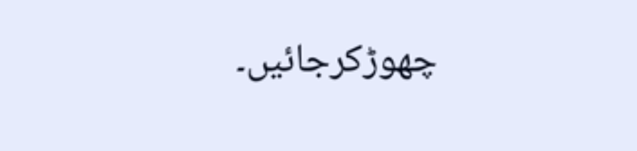چھوڑکرجائیں۔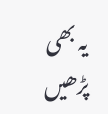یہ بھی پڑھیں